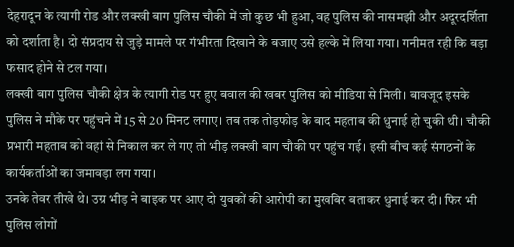देहरादून के त्यागी रोड और लक्खी बाग पुलिस चौकी में जो कुछ भी हुआ, वह पुलिस की नासमझी और अदूरदर्शिता को दर्शाता है। दो संप्रदाय से जुड़े मामले पर गंभीरता दिखाने के बजाए उसे हल्के में लिया गया। गनीमत रही कि बड़ा फसाद होने से टल गया।
लक्खी बाग पुलिस चौकी क्षेत्र के त्यागी रोड पर हुए बवाल की खबर पुलिस को मीडिया से मिली। बावजूद इसके पुलिस ने मौके पर पहुंचने में 15 से 20 मिनट लगाए। तब तक तोड़फोड़ के बाद महताब की धुनाई हो चुकी थी। चौकी प्रभारी महताब को वहां से निकाल कर ले गए तो भीड़ लक्खी बाग चौकी पर पहुंच गई। इसी बीच कई संगठनों के कार्यकर्ताओं का जमावड़ा लग गया।
उनके तेवर तीखे थे। उग्र भीड़ ने बाइक पर आए दो युवकों की आरोपी का मुखबिर बताकर धुनाई कर दी। फिर भी पुलिस लोगों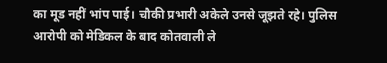का मूड नहीं भांप पाई। चौकी प्रभारी अकेले उनसे जूझते रहे। पुलिस आरोपी को मेडिकल के बाद कोतवाली ले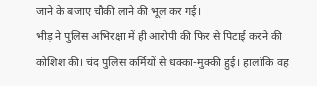जाने के बजाए चौकी लाने की भूल कर गई।
भीड़ ने पुलिस अभिरक्षा में ही आरोपी की फिर से पिटाई करने की कोशिश की। चंद पुलिस कर्मियों से धक्का-मुक्की हुई। हालांकि वह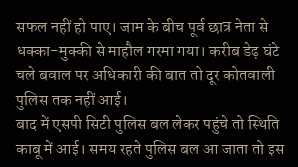सफल नहीं हो पाए। जाम के बीच पूर्व छात्र नेता से धक्का-मुक्की से माहौल गरमा गया। करीब डेढ़ घंटे चले बवाल पर अधिकारी की बात तो दूर कोतवाली पुलिस तक नहीं आई।
बाद में एसपी सिटी पुलिस बल लेकर पहुंचे तो स्थिति काबू में आई। समय रहते पुलिस बल आ जाता तो इस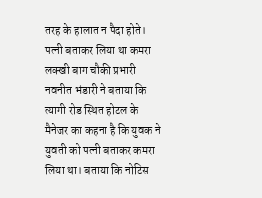तरह के हालात न पैदा होते।
पत्नी बताकर लिया था कमरा
लक्खी बाग चौकी प्रभारी नवनीत भंडारी ने बताया कि त्यागी रोड स्थित होटल के मैनेजर का कहना है कि युवक ने युवती को पत्नी बताकर कमरा लिया था। बताया कि नोटिस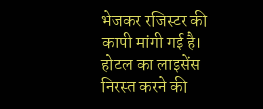भेजकर रजिस्टर की कापी मांगी गई है। होटल का लाइसेंस निरस्त करने की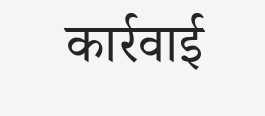कार्रवाई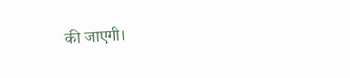की जाएगी।